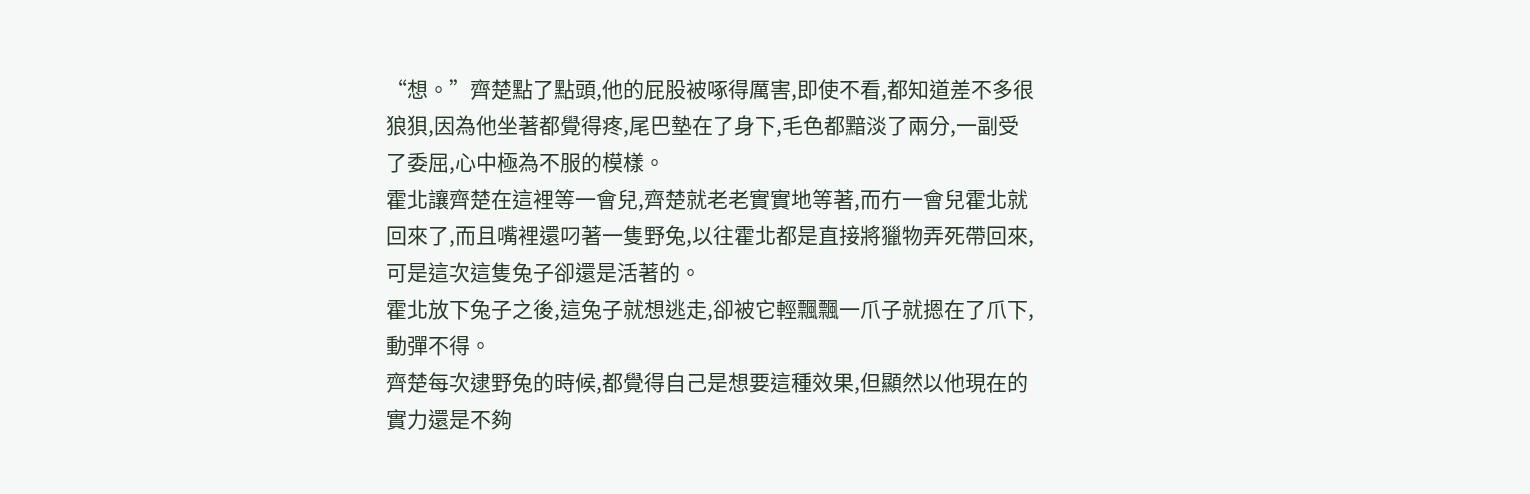“想。”齊楚點了點頭,他的屁股被啄得厲害,即使不看,都知道差不多很狼狽,因為他坐著都覺得疼,尾巴墊在了身下,毛色都黯淡了兩分,一副受了委屈,心中極為不服的模樣。
霍北讓齊楚在這裡等一會兒,齊楚就老老實實地等著,而冇一會兒霍北就回來了,而且嘴裡還叼著一隻野兔,以往霍北都是直接將獵物弄死帶回來,可是這次這隻兔子卻還是活著的。
霍北放下兔子之後,這兔子就想逃走,卻被它輕飄飄一爪子就摁在了爪下,動彈不得。
齊楚每次逮野兔的時候,都覺得自己是想要這種效果,但顯然以他現在的實力還是不夠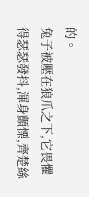的。
兔子被壓在狼爪之下,它畏懼得瑟瑟發抖,渾身顫慄,齊楚絲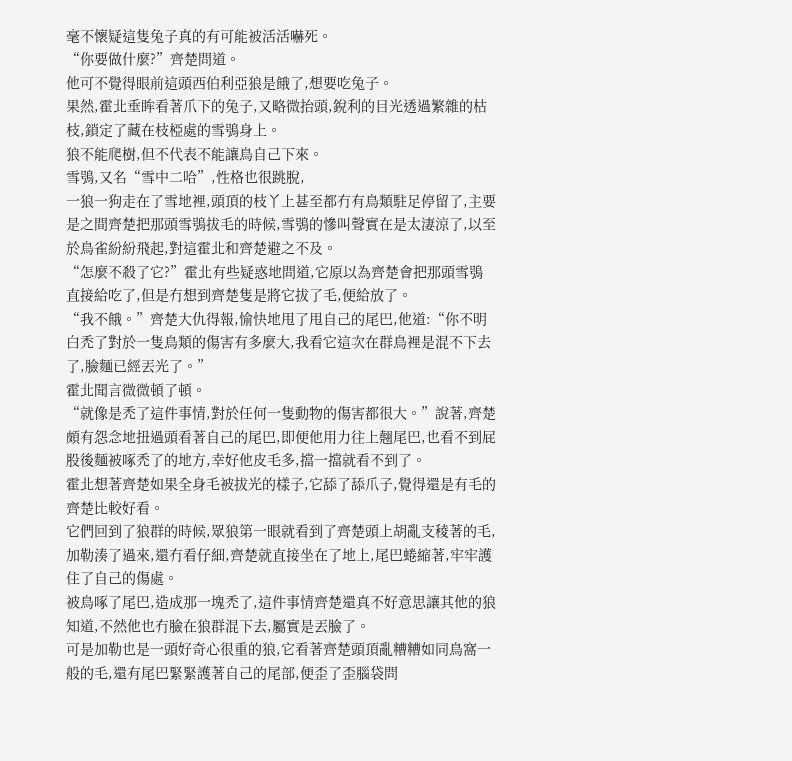毫不懷疑這隻兔子真的有可能被活活嚇死。
“你要做什麼?”齊楚問道。
他可不覺得眼前這頭西伯利亞狼是餓了,想要吃兔子。
果然,霍北垂眸看著爪下的兔子,又略微抬頭,銳利的目光透過繁雜的枯枝,鎖定了藏在枝椏處的雪鴞身上。
狼不能爬樹,但不代表不能讓鳥自己下來。
雪鴞,又名“雪中二哈”,性格也很跳脫,
一狼一狗走在了雪地裡,頭頂的枝丫上甚至都冇有鳥類駐足停留了,主要是之間齊楚把那頭雪鴞拔毛的時候,雪鴞的慘叫聲實在是太淒涼了,以至於鳥雀紛紛飛起,對這霍北和齊楚避之不及。
“怎麼不殺了它?”霍北有些疑惑地問道,它原以為齊楚會把那頭雪鴞直接給吃了,但是冇想到齊楚隻是將它拔了毛,便給放了。
“我不餓。”齊楚大仇得報,愉快地甩了甩自己的尾巴,他道:“你不明白禿了對於一隻鳥類的傷害有多麼大,我看它這次在群鳥裡是混不下去了,臉麵已經丟光了。”
霍北聞言微微頓了頓。
“就像是禿了這件事情,對於任何一隻動物的傷害都很大。”說著,齊楚頗有怨念地扭過頭看著自己的尾巴,即便他用力往上翹尾巴,也看不到屁股後麵被啄禿了的地方,幸好他皮毛多,擋一擋就看不到了。
霍北想著齊楚如果全身毛被拔光的樣子,它舔了舔爪子,覺得還是有毛的齊楚比較好看。
它們回到了狼群的時候,眾狼第一眼就看到了齊楚頭上胡亂支稜著的毛,加勒湊了過來,還冇看仔細,齊楚就直接坐在了地上,尾巴蜷縮著,牢牢護住了自己的傷處。
被鳥啄了尾巴,造成那一塊禿了,這件事情齊楚還真不好意思讓其他的狼知道,不然他也冇臉在狼群混下去,屬實是丟臉了。
可是加勒也是一頭好奇心很重的狼,它看著齊楚頭頂亂糟糟如同鳥窩一般的毛,還有尾巴緊緊護著自己的尾部,便歪了歪腦袋問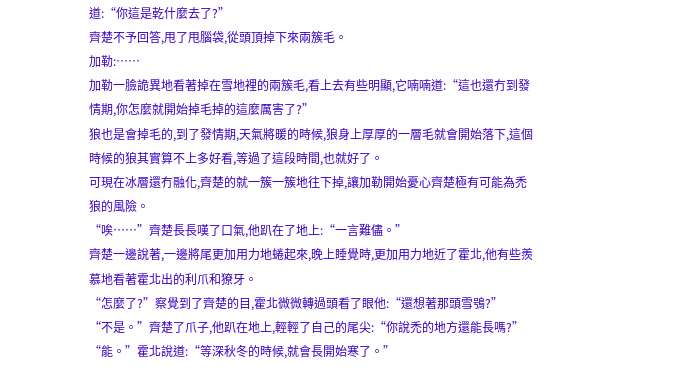道:“你這是乾什麼去了?”
齊楚不予回答,甩了甩腦袋,從頭頂掉下來兩簇毛。
加勒:……
加勒一臉詭異地看著掉在雪地裡的兩簇毛,看上去有些明顯,它喃喃道:“這也還冇到發情期,你怎麼就開始掉毛掉的這麼厲害了?”
狼也是會掉毛的,到了發情期,天氣將暖的時候,狼身上厚厚的一層毛就會開始落下,這個時候的狼其實算不上多好看,等過了這段時間,也就好了。
可現在冰層還冇融化,齊楚的就一簇一簇地往下掉,讓加勒開始憂心齊楚極有可能為禿狼的風險。
“唉……”齊楚長長嘆了口氣,他趴在了地上:“一言難儘。”
齊楚一邊說著,一邊將尾更加用力地蜷起來,晚上睡覺時,更加用力地近了霍北,他有些羨慕地看著霍北出的利爪和獠牙。
“怎麼了?”察覺到了齊楚的目,霍北微微轉過頭看了眼他:“還想著那頭雪鴞?”
“不是。”齊楚了爪子,他趴在地上,輕輕了自己的尾尖:“你說禿的地方還能長嗎?”
“能。”霍北說道:“等深秋冬的時候,就會長開始寒了。”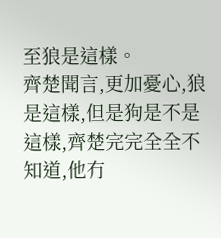至狼是這樣。
齊楚聞言,更加憂心,狼是這樣,但是狗是不是這樣,齊楚完完全全不知道,他冇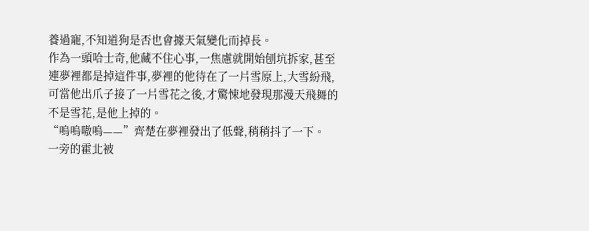養過寵,不知道狗是否也會據天氣變化而掉長。
作為一頭哈士奇,他藏不住心事,一焦慮就開始刨坑拆家,甚至連夢裡都是掉這件事,夢裡的他待在了一片雪原上,大雪紛飛,可當他出爪子接了一片雪花之後,才驚悚地發現那漫天飛舞的不是雪花,是他上掉的。
“嗚嗚嗷嗚——”齊楚在夢裡發出了低聲,稍稍抖了一下。
一旁的霍北被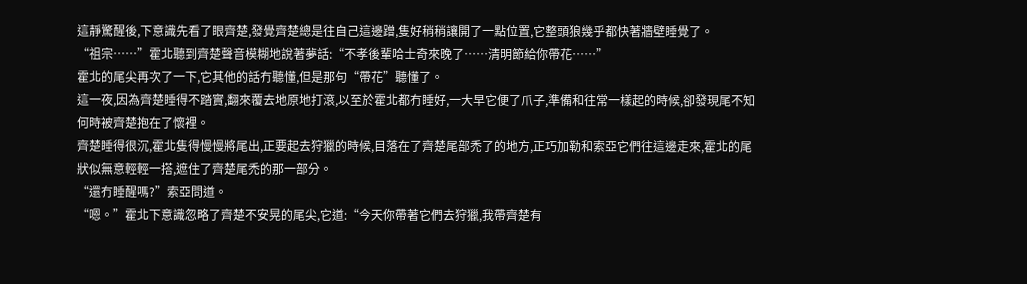這靜驚醒後,下意識先看了眼齊楚,發覺齊楚總是往自己這邊蹭,隻好稍稍讓開了一點位置,它整頭狼幾乎都快著牆壁睡覺了。
“祖宗……”霍北聽到齊楚聲音模糊地說著夢話:“不孝後輩哈士奇來晚了……清明節給你帶花……”
霍北的尾尖再次了一下,它其他的話冇聽懂,但是那句“帶花”聽懂了。
這一夜,因為齊楚睡得不踏實,翻來覆去地原地打滾,以至於霍北都冇睡好,一大早它便了爪子,準備和往常一樣起的時候,卻發現尾不知何時被齊楚抱在了懷裡。
齊楚睡得很沉,霍北隻得慢慢將尾出,正要起去狩獵的時候,目落在了齊楚尾部禿了的地方,正巧加勒和索亞它們往這邊走來,霍北的尾狀似無意輕輕一搭,遮住了齊楚尾禿的那一部分。
“還冇睡醒嗎?”索亞問道。
“嗯。”霍北下意識忽略了齊楚不安晃的尾尖,它道:“今天你帶著它們去狩獵,我帶齊楚有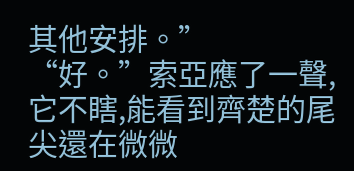其他安排。”
“好。”索亞應了一聲,它不瞎,能看到齊楚的尾尖還在微微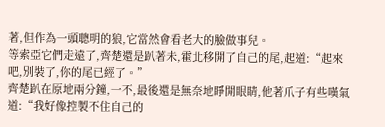著,但作為一頭聰明的狼,它當然會看老大的臉做事兒。
等索亞它們走遠了,齊楚還是趴著未,霍北移開了自己的尾,起道:“起來吧,別裝了,你的尾已經了。”
齊楚趴在原地兩分鐘,一不,最後還是無奈地睜開眼睛,他著爪子有些嘆氣道:“我好像控製不住自己的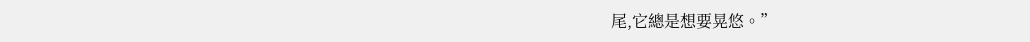尾,它總是想要晃悠。”